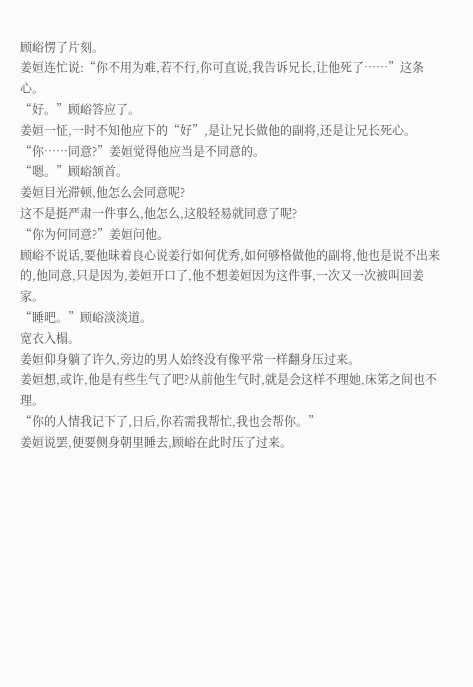顾峪愣了片刻。
姜姮连忙说:“你不用为难,若不行,你可直说,我告诉兄长,让他死了……”这条心。
“好。”顾峪答应了。
姜姮一怔,一时不知他应下的“好”,是让兄长做他的副将,还是让兄长死心。
“你……同意?”姜姮觉得他应当是不同意的。
“嗯。”顾峪颔首。
姜姮目光滞顿,他怎么会同意呢?
这不是挺严肃一件事么,他怎么,这般轻易就同意了呢?
“你为何同意?”姜姮问他。
顾峪不说话,要他昧着良心说姜行如何优秀,如何够格做他的副将,他也是说不出来的,他同意,只是因为,姜姮开口了,他不想姜姮因为这件事,一次又一次被叫回姜家。
“睡吧。”顾峪淡淡道。
宽衣入榻。
姜姮仰身躺了许久,旁边的男人始终没有像平常一样翻身压过来。
姜姮想,或许,他是有些生气了吧?从前他生气时,就是会这样不理她,床笫之间也不理。
“你的人情我记下了,日后,你若需我帮忙,我也会帮你。”
姜姮说罢,便要侧身朝里睡去,顾峪在此时压了过来。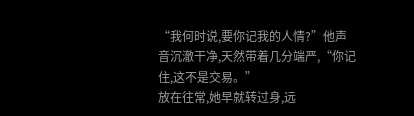“我何时说,要你记我的人情?”他声音沉澈干净,天然带着几分端严,“你记住,这不是交易。”
放在往常,她早就转过身,远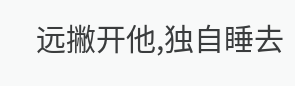远撇开他,独自睡去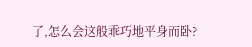了,怎么会这般乖巧地平身而卧?